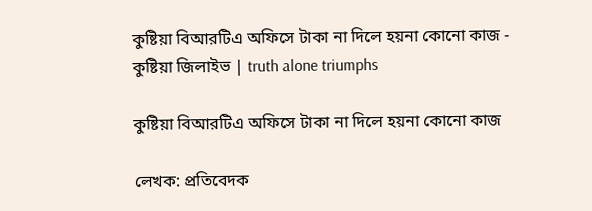কুষ্টিয়া বিআরটিএ অফিসে টাকা না দিলে হয়না কোনো কাজ - কুষ্টিয়া জিলাইভ | truth alone triumphs

কুষ্টিয়া বিআরটিএ অফিসে টাকা না দিলে হয়না কোনো কাজ

লেখক: প্রতিবেদক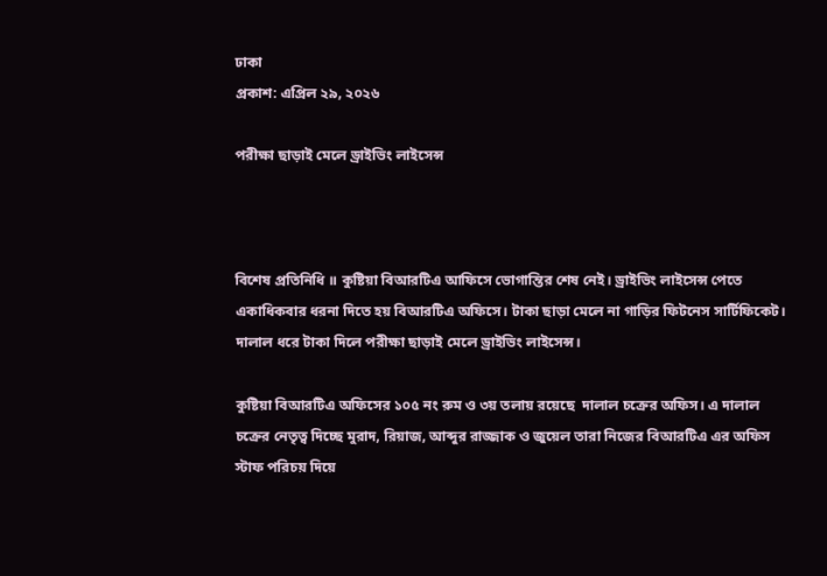ঢাকা
প্রকাশ: এপ্রিল ২৯, ২০২৬

পরীক্ষা ছাড়াই মেলে ড্রাইভিং লাইসেন্স



বিশেষ প্রতিনিধি ॥ কুষ্টিয়া বিআরটিএ আফিসে ভোগান্তির শেষ নেই। ড্রাইভিং লাইসেন্স পেতে একাধিকবার ধরনা দিতে হয় বিআরটিএ অফিসে। টাকা ছাড়া মেলে না গাড়ির ফিটনেস সার্টিফিকেট। দালাল ধরে টাকা দিলে পরীক্ষা ছাড়াই মেলে ড্রাইভিং লাইসেন্স।

কুষ্টিয়া বিআরটিএ অফিসের ১০৫ নং রুম ও ৩য় তলায় রয়েছে  দালাল চক্রের অফিস। এ দালাল চক্রের নেতৃত্ব দিচ্ছে মুরাদ, রিয়াজ, আব্দুর রাজ্জাক ও জুয়েল তারা নিজের বিআরটিএ এর অফিস স্টাফ পরিচয় দিয়ে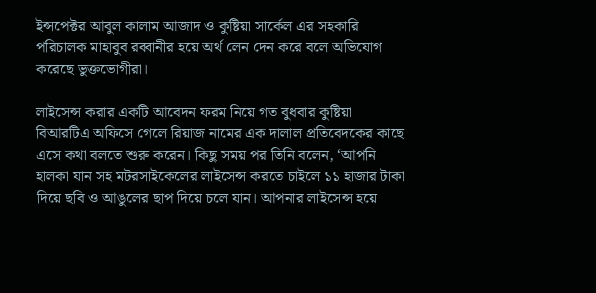ইন্সপেক্টর আবুল কালাম আজাদ ও কুষ্টিয়া সার্কেল এর সহকারি পরিচালক মাহাবুব রব্বানীর হয়ে অর্থ লেন দেন করে বলে অভিযোগ করেছে ভুক্তভোগীরা।

লাইসেন্স করার একটি আবেদন ফরম নিয়ে গত বুধবার কুষ্টিয়া বিআরটিএ অফিসে গেলে রিয়াজ নামের এক দালাল প্রতিবেদকের কাছে এসে কথা বলতে শুরু করেন। কিছু সময় পর তিনি বলেন, ‘আপনি হালকা যান সহ মটরসাইকেলের লাইসেন্স করতে চাইলে ১১ হাজার টাকা দিয়ে ছবি ও আঙুলের ছাপ দিয়ে চলে যান। আপনার লাইসেন্স হয়ে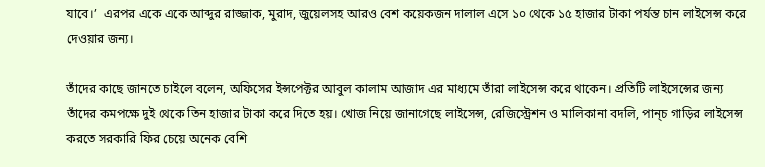যাবে।’  এরপর একে একে আব্দুর রাজ্জাক, মুরাদ, জুয়েলসহ আরও বেশ কয়েকজন দালাল এসে ১০ থেকে ১৫ হাজার টাকা পর্যন্ত চান লাইসেন্স করে দেওয়ার জন্য।

তাঁদের কাছে জানতে চাইলে বলেন, অফিসের ইন্সপেক্টর আবুল কালাম আজাদ এর মাধ্যমে তাঁরা লাইসেন্স করে থাকেন। প্রতিটি লাইসেন্সের জন্য তাঁদের কমপক্ষে দুই থেকে তিন হাজার টাকা করে দিতে হয়। খোজ নিয়ে জানাগেছে লাইসেন্স, রেজিস্ট্রেশন ও মালিকানা বদলি, পান্চ গাড়ির লাইসেন্স করতে সরকারি ফির চেয়ে অনেক বেশি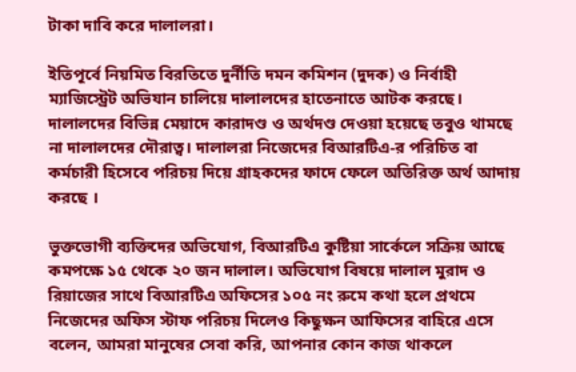টাকা দাবি করে দালালরা।

ইতিপূর্বে নিয়মিত বিরতিতে দুর্নীতি দমন কমিশন (দুদক) ও নির্বাহী ম্যাজিস্ট্রেট অভিযান চালিয়ে দালালদের হাতেনাতে আটক করছে। দালালদের বিভিন্ন মেয়াদে কারাদণ্ড ও অর্থদণ্ড দেওয়া হয়েছে তবুও থামছে না দালালদের দৌরাত্ব। দালালরা নিজেদের বিআরটিএ-র পরিচিত বা কর্মচারী হিসেবে পরিচয় দিয়ে গ্রাহকদের ফাদে ফেলে অতিরিক্ত অর্থ আদায় করছে ।

ভুক্তভোগী ব্যক্তিদের অভিযোগ, বিআরটিএ কুষ্টিয়া সার্কেলে সক্রিয় আছে কমপক্ষে ১৫ থেকে ২০ জন দালাল। অভিযোগ বিষয়ে দালাল মুরাদ ও রিয়াজের সাথে বিআরটিএ অফিসের ১০৫ নং রুমে কথা হলে প্রথমে নিজেদের অফিস স্টাফ পরিচয় দিলেও কিছুক্ষন আফিসের বাহিরে এসে বলেন, আমরা মানুষের সেবা করি, আপনার কোন কাজ থাকলে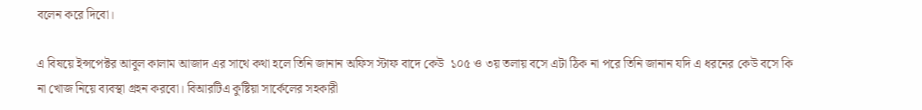বলেন করে দিবো।

এ বিষয়ে ইন্সপেক্টর আবুল কালাম আজাদ এর সাথে কথা হলে তিনি জানান অফিস স্টাফ বাদে কেউ  ১০৫ ও ৩য় তলায় বসে এটা ঠিক না পরে তিনি জানান যদি এ ধরনের কেউ বসে কি না খোজ নিয়ে ব্যবস্থা গ্রহন করবো। বিআরটিএ কুষ্টিয়া সার্কেলের সহকারী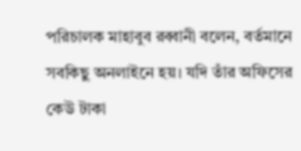পরিচালক মাহাবুব রব্বানী বলেন, বর্তমানে সবকিছু অনলাইনে হয়। যদি তাঁর অফিসের কেউ টাকা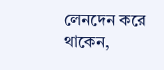লেনদেন করে থাকেন,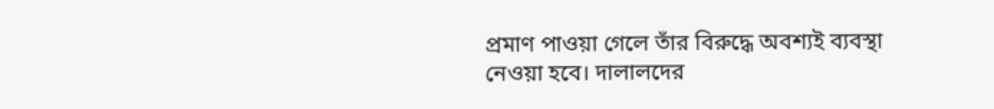প্রমাণ পাওয়া গেলে তাঁর বিরুদ্ধে অবশ্যই ব্যবস্থা নেওয়া হবে। দালালদের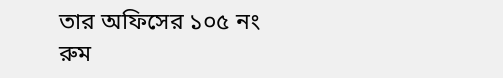তার অফিসের ১০৫ নং রুম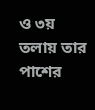ও ৩য় তলায় তার পাশের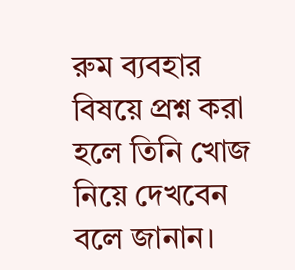রুম ব্যবহার বিষয়ে প্রশ্ন করা হলে তিনি খোজ নিয়ে দেখবেন বলে জানান।